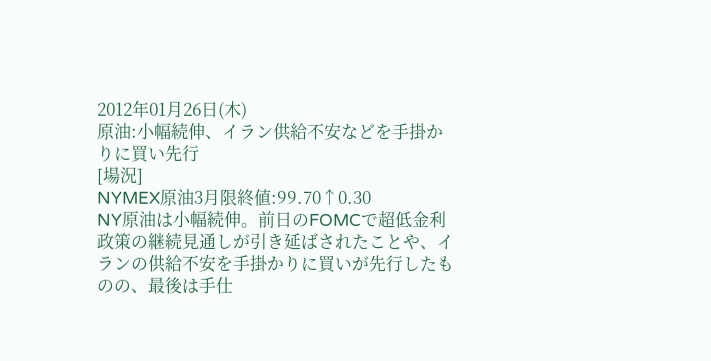2012年01月26日(木)
原油:小幅続伸、イラン供給不安などを手掛かりに買い先行
[場況]
NYMEX原油3月限終値:99.70↑0.30
NY原油は小幅続伸。前日のFOMCで超低金利政策の継続見通しが引き延ばされたことや、イランの供給不安を手掛かりに買いが先行したものの、最後は手仕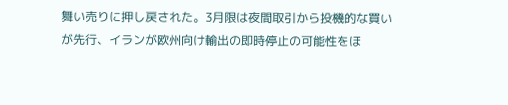舞い売りに押し戻された。3月限は夜間取引から投機的な買いが先行、イランが欧州向け輸出の即時停止の可能性をほ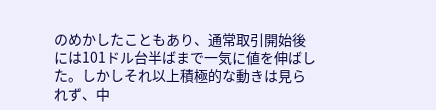のめかしたこともあり、通常取引開始後には101ドル台半ばまで一気に値を伸ばした。しかしそれ以上積極的な動きは見られず、中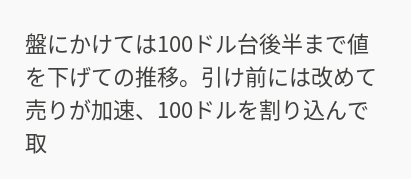盤にかけては100ドル台後半まで値を下げての推移。引け前には改めて売りが加速、100ドルを割り込んで取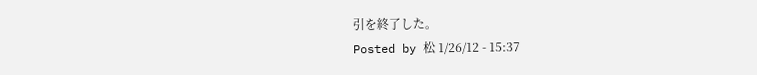引を終了した。
Posted by 松 1/26/12 - 15:37